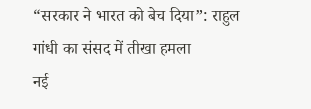“सरकार ने भारत को बेच दिया”: राहुल गांधी का संसद में तीखा हमला
नई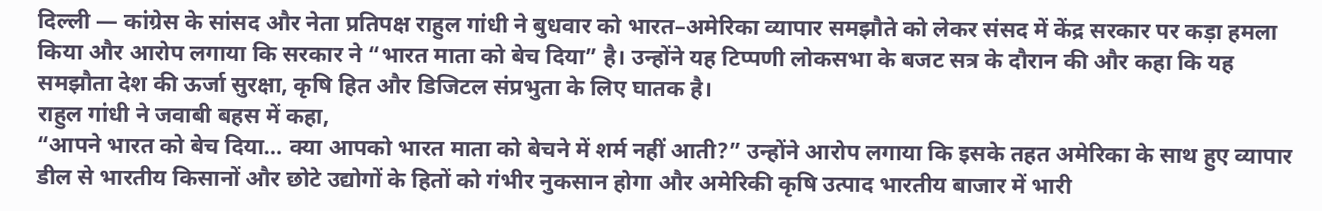दिल्ली — कांग्रेस के सांसद और नेता प्रतिपक्ष राहुल गांधी ने बुधवार को भारत–अमेरिका व्यापार समझौते को लेकर संसद में केंद्र सरकार पर कड़ा हमला किया और आरोप लगाया कि सरकार ने “भारत माता को बेच दिया” है। उन्होंने यह टिप्पणी लोकसभा के बजट सत्र के दौरान की और कहा कि यह समझौता देश की ऊर्जा सुरक्षा, कृषि हित और डिजिटल संप्रभुता के लिए घातक है।
राहुल गांधी ने जवाबी बहस में कहा,
“आपने भारत को बेच दिया… क्या आपको भारत माता को बेचने में शर्म नहीं आती?” उन्होंने आरोप लगाया कि इसके तहत अमेरिका के साथ हुए व्यापार डील से भारतीय किसानों और छोटे उद्योगों के हितों को गंभीर नुकसान होगा और अमेरिकी कृषि उत्पाद भारतीय बाजार में भारी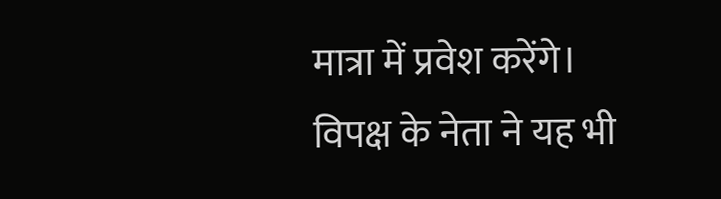मात्रा में प्रवेश करेंगे।
विपक्ष के नेता ने यह भी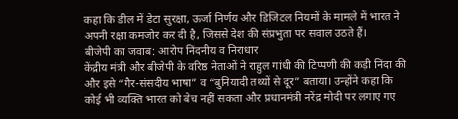कहा कि डील में डेटा सुरक्षा, ऊर्जा निर्णय और डिजिटल नियमों के मामले में भारत ने अपनी रक्षा कमजोर कर दी है, जिससे देश की संप्रभुता पर सवाल उठते हैं।
बीजेपी का जवाब: आरोप निंदनीय व निराधार
केंद्रीय मंत्री और बीजेपी के वरिष्ठ नेताओं ने राहुल गांधी की टिप्पणी की कड़ी निंदा की और इसे “गैर-संसदीय भाषा” व “बुनियादी तथ्यों से दूर” बताया। उन्होंने कहा कि कोई भी व्यक्ति भारत को बेच नहीं सकता और प्रधानमंत्री नरेंद्र मोदी पर लगाए गए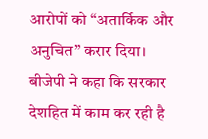आरोपों को “अतार्किक और अनुचित” करार दिया।
बीजेपी ने कहा कि सरकार देशहित में काम कर रही है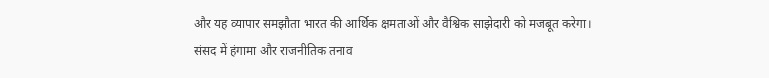और यह व्यापार समझौता भारत की आर्थिक क्षमताओं और वैश्विक साझेदारी को मजबूत करेगा।
संसद में हंगामा और राजनीतिक तनाव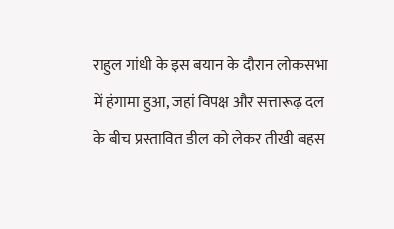राहुल गांधी के इस बयान के दौरान लोकसभा में हंगामा हुआ, जहां विपक्ष और सत्तारूढ़ दल के बीच प्रस्तावित डील को लेकर तीखी बहस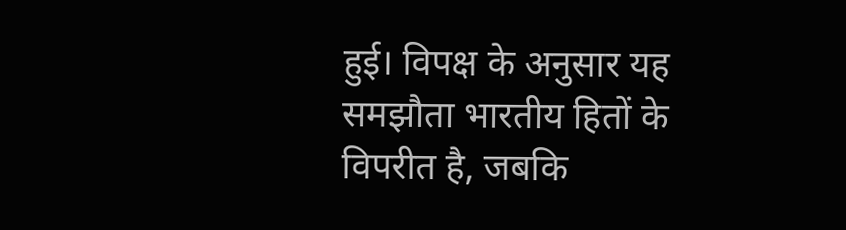हुई। विपक्ष के अनुसार यह समझौता भारतीय हितों के विपरीत है, जबकि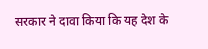सरकार ने दावा किया कि यह देश के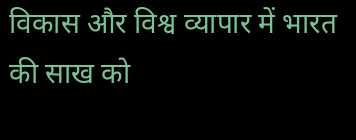विकास और विश्व व्यापार में भारत की साख को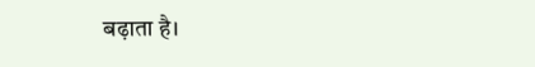बढ़ाता है।